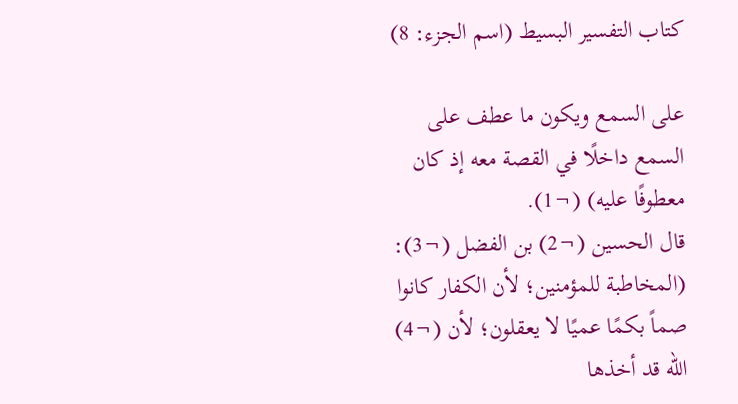كتاب التفسير البسيط (اسم الجزء: 8)

على السمع ويكون ما عطف على السمع داخلًا في القصة معه إذ كان معطوفًا عليه) (¬1).
قال الحسين (¬2) بن الفضل (¬3): (المخاطبة للمؤمنين؛ لأن الكفار كانوا صماً بكمًا عميًا لا يعقلون؛ لأن (¬4) الله قد أخذها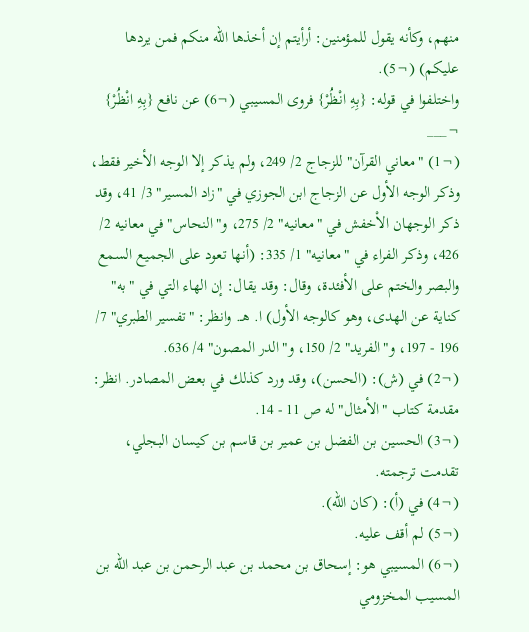منهم، وكأنه يقول للمؤمنين: أرأيتم إن أخذها الله منكم فمن يردها عليكم) (¬5).
واختلفوا في قوله: {بِهِ انْظُرْ} فروى المسيبي (¬6) عن نافع {بِهِ انْظُرْ}
¬___
(¬1) "معاني القرآن" للزجاج 2/ 249، ولم يذكر إلا الوجه الأخير فقط، وذكر الوجه الأول عن الزجاج ابن الجوزي في "زاد المسير" 3/ 41، وقد ذكر الوجهان الاْخفش في "معانيه" 2/ 275، و"النحاس" في معانيه 2/ 426، وذكر الفراء في "معانيه" 1/ 335: (أنها تعود على الجميع السمع والبصر والختم على الأفئدة، وقال: وقد يقال: إن الهاء التي في "به" كناية عن الهدى، وهو كالوجه الأول) ا. هـ. وانظر: "تفسير الطبري" 7/ 196 - 197، و"الفريد" 2/ 150، و"الدر المصون" 4/ 636.
(¬2) في (ش): (الحسن)، وقد ورد كذلك في بعض المصادر. انظر: مقدمة كتاب "الأمثال" له ص 11 - 14.
(¬3) الحسين بن الفضل بن عمير بن قاسم بن كيسان البجلي، تقدمت ترجمته.
(¬4) في (أ): (كان الله).
(¬5) لم أقف عليه.
(¬6) المسيبي هو: إسحاق بن محمد بن عبد الرحمن بن عبد الله بن المسيب المخزومي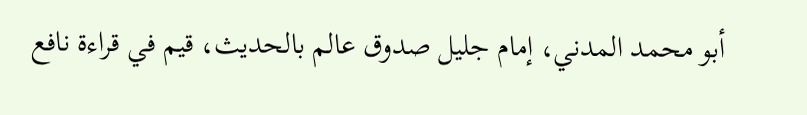أبو محمد المدني، إمام جليل صدوق عالم بالحديث، قيم في قراءة نافع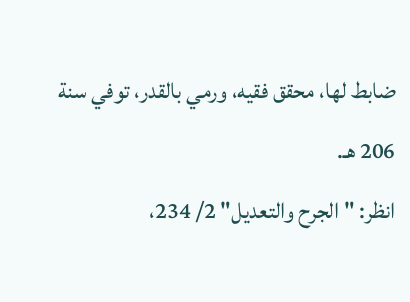ضابط لها، محقق فقيه، ورمي بالقدر، توفي سنة 206 هـ.
انظر: "الجرح والتعديل" 2/ 234،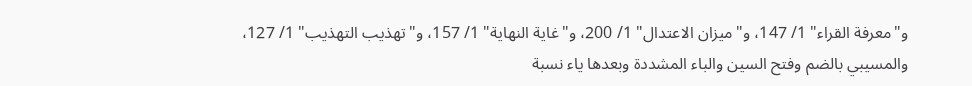و"معرفة القراء" 1/ 147، و"ميزان الاعتدال" 1/ 200، و"غاية النهاية" 1/ 157، و"تهذيب التهذيب" 1/ 127، والمسيبي بالضم وفتح السين والباء المشددة وبعدها ياء نسبة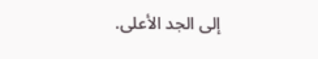إلى الجد الأعلى.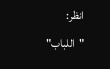انظر: "اللباب"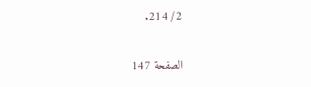2/ 214.

الصفحة 147